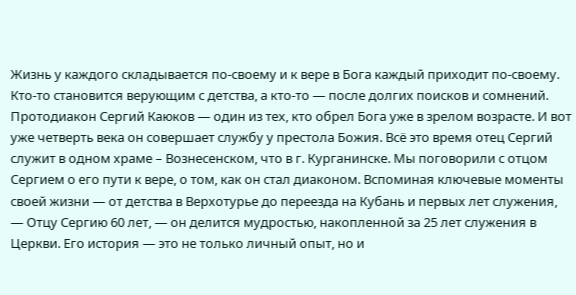Жизнь у каждого складывается по-своему и к вере в Бога каждый приходит по-своему. Кто-то становится верующим с детства, а кто-то — после долгих поисков и сомнений. Протодиакон Сергий Каюков — один из тех, кто обрел Бога уже в зрелом возрасте. И вот уже четверть века он совершает службу у престола Божия. Всё это время отец Сергий служит в одном храме – Вознесенском, что в г. Курганинске. Мы поговорили с отцом Сергием о его пути к вере, о том, как он стал диаконом. Вспоминая ключевые моменты своей жизни — от детства в Верхотурье до переезда на Кубань и первых лет служения, — Отцу Сергию 60 лет, — он делится мудростью, накопленной за 25 лет служения в Церкви. Его история — это не только личный опыт, но и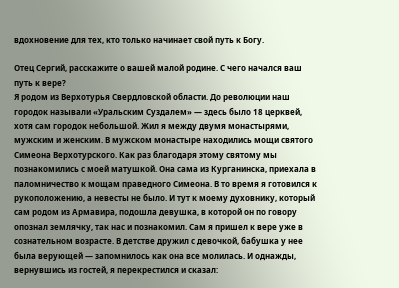вдохновение для тех, кто только начинает свой путь к Богу.

Отец Сергий, расскажите о вашей малой родине. С чего начался ваш путь к вере?
Я родом из Верхотурья Свердловской области. До революции наш городок называли «Уральским Суздалем» — здесь было 18 церквей, хотя сам городок небольшой. Жил я между двумя монастырями, мужским и женским. В мужском монастыре находились мощи святого Симеона Верхотурского. Как раз благодаря этому святому мы познакомились с моей матушкой. Она сама из Курганинска, приехала в паломничество к мощам праведного Симеона. В то время я готовился к рукоположению, а невесты не было. И тут к моему духовнику, который сам родом из Армавира, подошла девушка, в которой он по говору опознал землячку, так нас и познакомил. Сам я пришел к вере уже в сознательном возрасте. В детстве дружил с девочкой, бабушка у нее была верующей — запомнилось как она все молилась. И однажды, вернувшись из гостей, я перекрестился и сказал: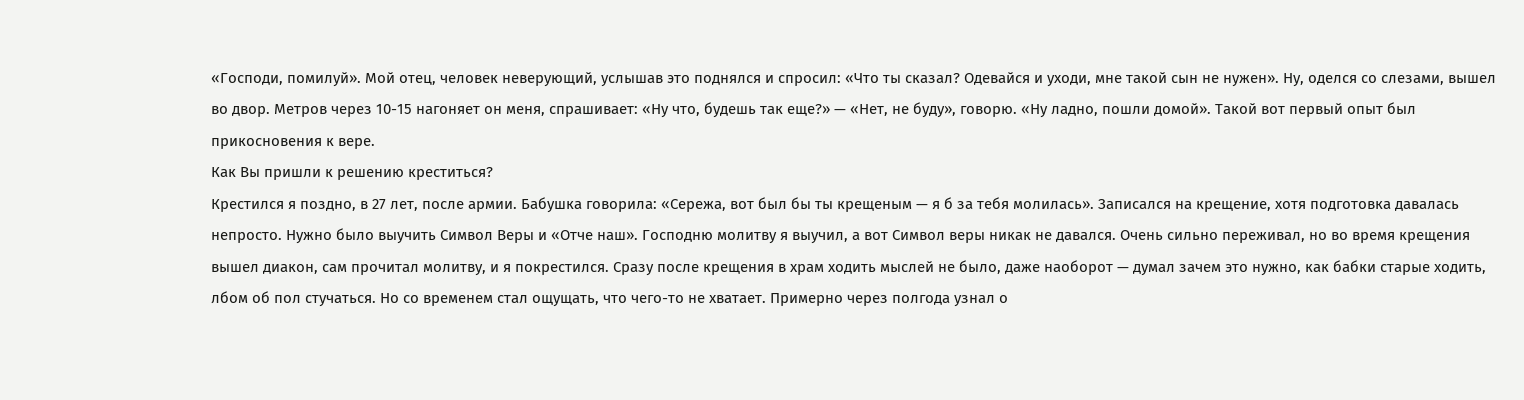«Господи, помилуй». Мой отец, человек неверующий, услышав это поднялся и спросил: «Что ты сказал? Одевайся и уходи, мне такой сын не нужен». Ну, оделся со слезами, вышел во двор. Метров через 10-15 нагоняет он меня, спрашивает: «Ну что, будешь так еще?» — «Нет, не буду», говорю. «Ну ладно, пошли домой». Такой вот первый опыт был прикосновения к вере.
Как Вы пришли к решению креститься?
Крестился я поздно, в 27 лет, после армии. Бабушка говорила: «Сережа, вот был бы ты крещеным — я б за тебя молилась». Записался на крещение, хотя подготовка давалась непросто. Нужно было выучить Символ Веры и «Отче наш». Господню молитву я выучил, а вот Символ веры никак не давался. Очень сильно переживал, но во время крещения вышел диакон, сам прочитал молитву, и я покрестился. Сразу после крещения в храм ходить мыслей не было, даже наоборот — думал зачем это нужно, как бабки старые ходить, лбом об пол стучаться. Но со временем стал ощущать, что чего-то не хватает. Примерно через полгода узнал о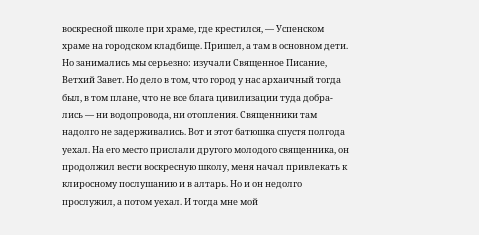воскресной школе при храме, где крестился, — Успенском храме на городском кладбище. Пришел, а там в основном дети. Но занимались мы серьезно: изучали Священное Писание, Ветхий Завет. Но дело в том, что город у нас архаичный тогда был, в том плане, что не все блага цивилизации туда добра- лись — ни водопровода, ни отопления. Священники там надолго не задерживались. Вот и этот батюшка спустя полгода уехал. На его место прислали другого молодого священника, он продолжил вести воскресную школу, меня начал привлекать к клиросному послушанию и в алтарь. Но и он недолго прослужил, а потом уехал. И тогда мне мой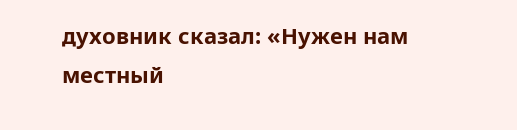духовник сказал: «Нужен нам местный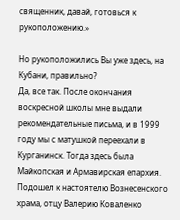священник, давай, готовься к рукоположению.»

Но рукоположились Вы уже здесь, на Кубани, правильно?
Да, все так. После окончания воскресной школы мне выдали рекомендательные письма, и в 1999 году мы с матушкой переехали в Курганинск. Тогда здесь была Майкопская и Армавирская епархия. Подошел к настоятелю Вознесенского храма, отцу Валерию Коваленко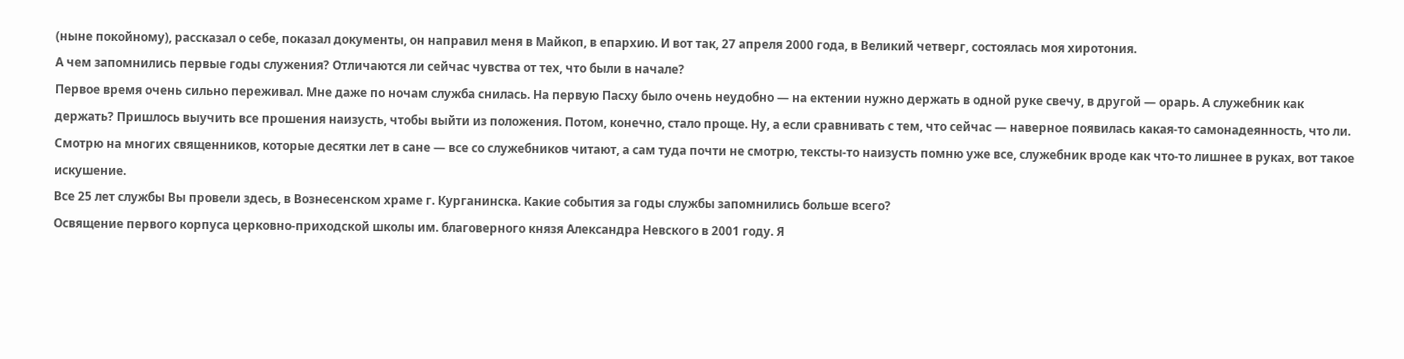(ныне покойному), рассказал о себе, показал документы, он направил меня в Майкоп, в епархию. И вот так, 27 апреля 2000 года, в Великий четверг, состоялась моя хиротония.
А чем запомнились первые годы служения? Отличаются ли сейчас чувства от тех, что были в начале?
Первое время очень сильно переживал. Мне даже по ночам служба снилась. На первую Пасху было очень неудобно — на ектении нужно держать в одной руке свечу, в другой — орарь. А служебник как держать? Пришлось выучить все прошения наизусть, чтобы выйти из положения. Потом, конечно, стало проще. Ну, а если сравнивать с тем, что сейчас — наверное появилась какая-то самонадеянность, что ли. Смотрю на многих священников, которые десятки лет в сане — все со служебников читают, а сам туда почти не смотрю, тексты-то наизусть помню уже все, служебник вроде как что-то лишнее в руках, вот такое искушение.
Все 25 лет службы Вы провели здесь, в Вознесенском храме г. Курганинска. Какие события за годы службы запомнились больше всего?
Освящение первого корпуса церковно-приходской школы им. благоверного князя Александра Невского в 2001 году. Я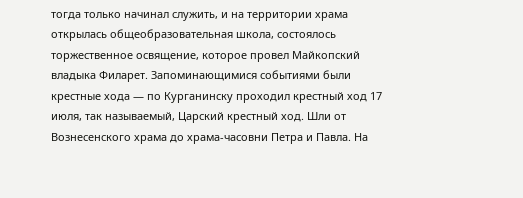тогда только начинал служить, и на территории храма открылась общеобразовательная школа, состоялось торжественное освящение, которое провел Майкопский владыка Филарет. Запоминающимися событиями были крестные хода — по Курганинску проходил крестный ход 17 июля, так называемый, Царский крестный ход. Шли от Вознесенского храма до храма-часовни Петра и Павла. На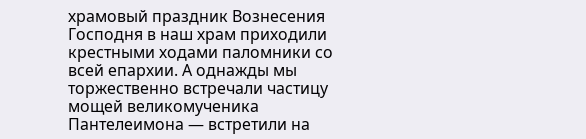храмовый праздник Вознесения Господня в наш храм приходили крестными ходами паломники со всей епархии. А однажды мы торжественно встречали частицу мощей великомученика Пантелеимона — встретили на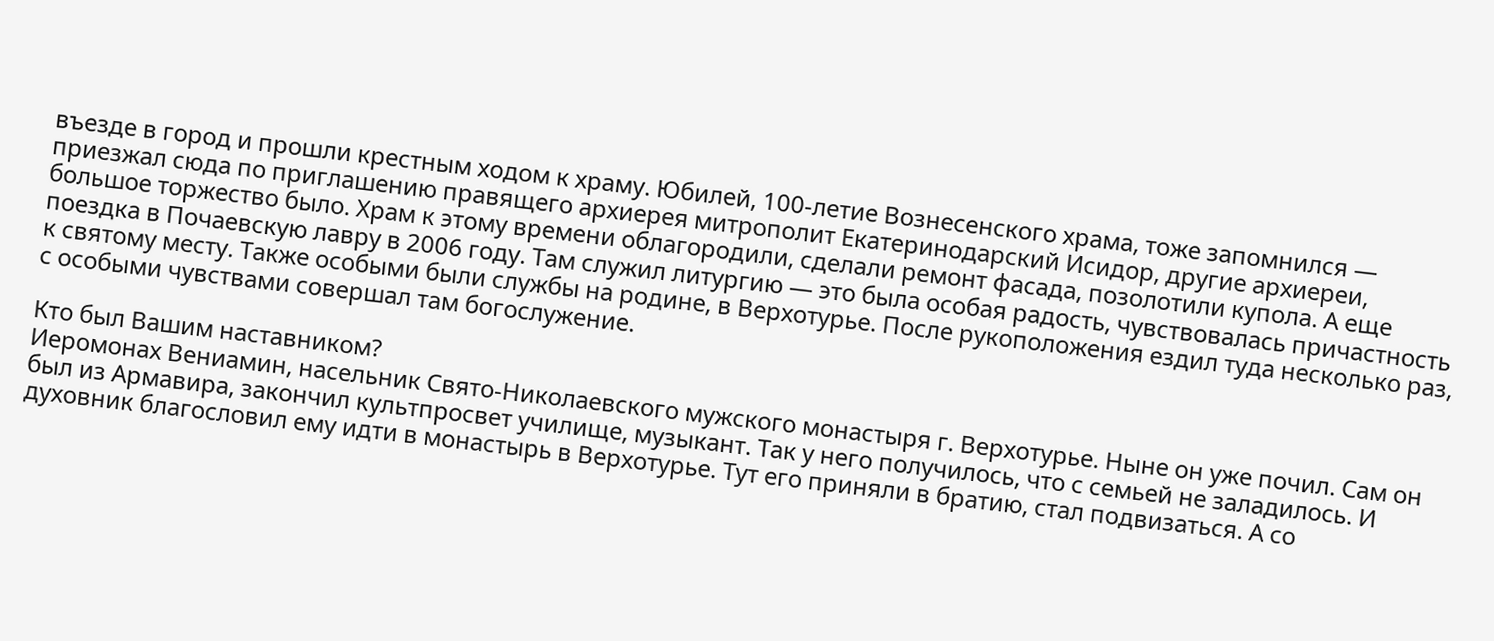въезде в город и прошли крестным ходом к храму. Юбилей, 100-летие Вознесенского храма, тоже запомнился — приезжал сюда по приглашению правящего архиерея митрополит Екатеринодарский Исидор, другие архиереи, большое торжество было. Храм к этому времени облагородили, сделали ремонт фасада, позолотили купола. А еще поездка в Почаевскую лавру в 2006 году. Там служил литургию — это была особая радость, чувствовалась причастность к святому месту. Также особыми были службы на родине, в Верхотурье. После рукоположения ездил туда несколько раз, с особыми чувствами совершал там богослужение.

Кто был Вашим наставником?
Иеромонах Вениамин, насельник Свято-Николаевского мужского монастыря г. Верхотурье. Ныне он уже почил. Сам он был из Армавира, закончил культпросвет училище, музыкант. Так у него получилось, что с семьей не заладилось. И духовник благословил ему идти в монастырь в Верхотурье. Тут его приняли в братию, стал подвизаться. А со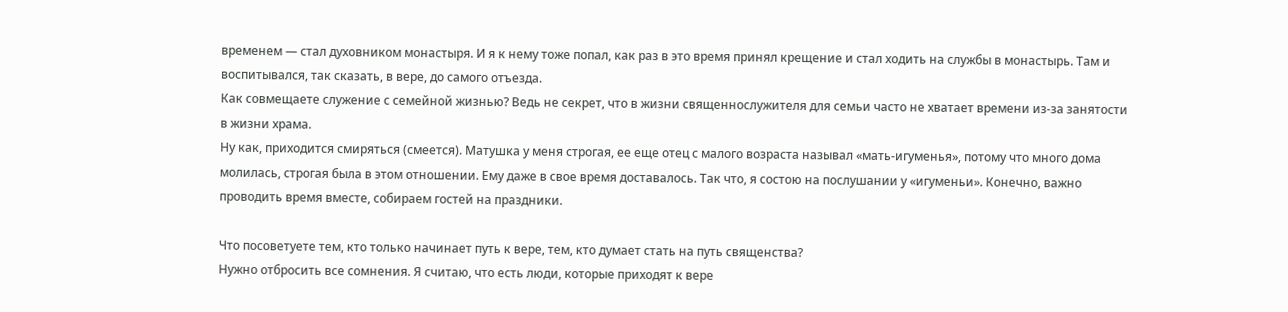временем — стал духовником монастыря. И я к нему тоже попал, как раз в это время принял крещение и стал ходить на службы в монастырь. Там и воспитывался, так сказать, в вере, до самого отъезда.
Как совмещаете служение с семейной жизнью? Ведь не секрет, что в жизни священнослужителя для семьи часто не хватает времени из-за занятости в жизни храма.
Ну как, приходится смиряться (смеется). Матушка у меня строгая, ее еще отец с малого возраста называл «мать-игуменья», потому что много дома молилась, строгая была в этом отношении. Ему даже в свое время доставалось. Так что, я состою на послушании у «игуменьи». Конечно, важно проводить время вместе, собираем гостей на праздники.

Что посоветуете тем, кто только начинает путь к вере, тем, кто думает стать на путь священства?
Нужно отбросить все сомнения. Я считаю, что есть люди, которые приходят к вере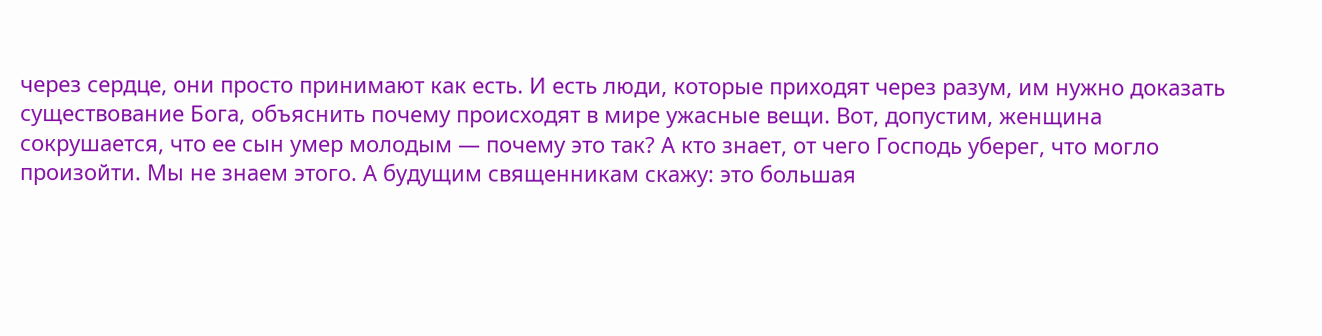через сердце, они просто принимают как есть. И есть люди, которые приходят через разум, им нужно доказать существование Бога, объяснить почему происходят в мире ужасные вещи. Вот, допустим, женщина сокрушается, что ее сын умер молодым — почему это так? А кто знает, от чего Господь уберег, что могло произойти. Мы не знаем этого. А будущим священникам скажу: это большая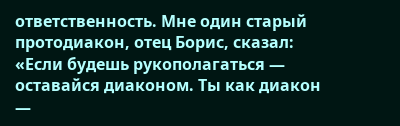ответственность. Мне один старый протодиакон, отец Борис, сказал: «Если будешь рукополагаться — оставайся диаконом. Ты как диакон —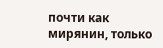почти как мирянин, только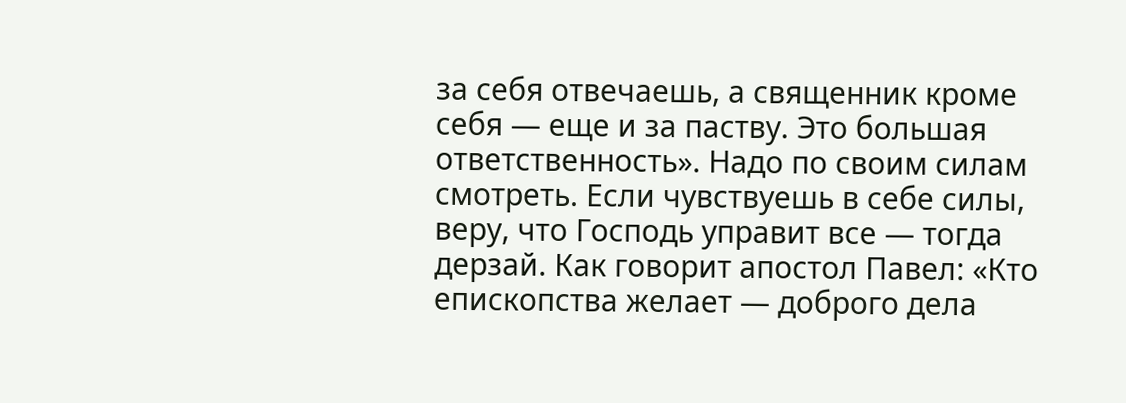за себя отвечаешь, а священник кроме себя — еще и за паству. Это большая ответственность». Надо по своим силам смотреть. Если чувствуешь в себе силы, веру, что Господь управит все — тогда дерзай. Как говорит апостол Павел: «Кто епископства желает — доброго дела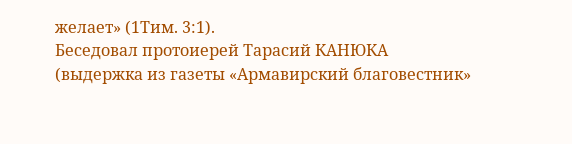желает» (1Тим. 3:1).
Беседовал протоиерей Тарасий КАНЮКА
(выдержка из газеты «Армавирский благовестник»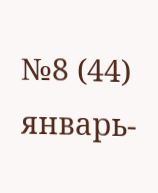№8 (44) январь-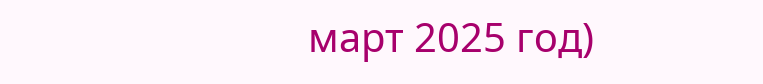март 2025 год)